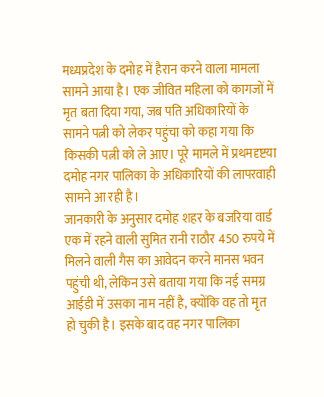मध्यप्रदेश के दमोह में हैरान करने वाला मामला सामने आया है। एक जीवित महिला को कागजों में मृत बता दिया गया, जब पति अधिकारियों के सामने पत्नी को लेकर पहुंचा को कहा गया कि किसकी पत्नी को ले आए। पूरे मामले में प्रथमदृष्टया दमोह नगर पालिका के अधिकारियों की लापरवाही सामने आ रही है।
जानकारी के अनुसार दमोह शहर के बजरिया वार्ड एक में रहने वाली सुमित रानी राठौर 450 रुपये में मिलने वाली गैस का आवेदन करने मानस भवन पहुंची थी, लेकिन उसे बताया गया कि नई समग्र आईडी में उसका नाम नहीं है, क्योंकि वह तो मृत हो चुकी है। इसके बाद वह नगर पालिका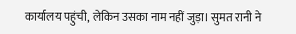कार्यालय पहुंची, लेकिन उसका नाम नहीं जुड़ा। सुमत रानी ने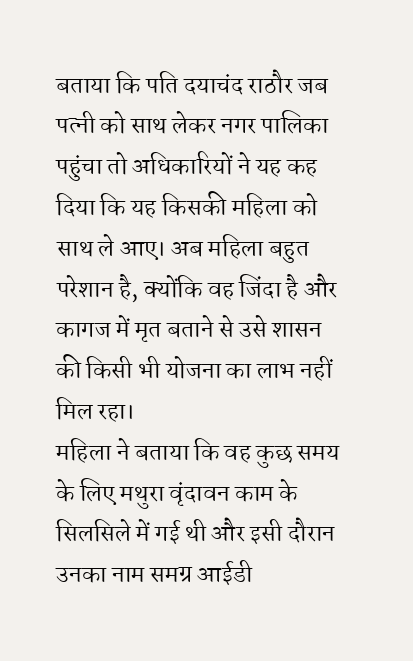बताया कि पति दयाचंद राठौर जब पत्नी को साथ लेकर नगर पालिका पहुंचा तो अधिकारियों ने यह कह दिया कि यह किसकी महिला को साथ ले आए। अब महिला बहुत परेशान है, क्योंकि वह जिंदा है और कागज में मृत बताने से उसे शासन की किसी भी योजना का लाभ नहीं मिल रहा।
महिला ने बताया कि वह कुछ समय के लिए मथुरा वृंदावन काम के सिलसिले में गई थी और इसी दौरान उनका नाम समग्र आईडी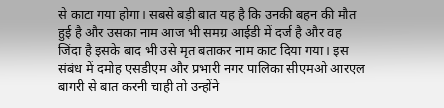से काटा गया होगा। सबसे बड़ी बात यह है कि उनकी बहन की मौत हुई है और उसका नाम आज भी समग्र आईडी में दर्ज है और वह जिंदा है इसके बाद भी उसे मृत बताकर नाम काट दिया गया। इस संबंध में दमोह एसडीएम और प्रभारी नगर पालिका सीएमओ आरएल बागरी से बात करनी चाही तो उन्होंने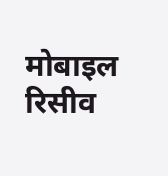मोबाइल रिसीव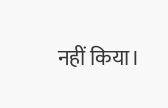नहीं किया।